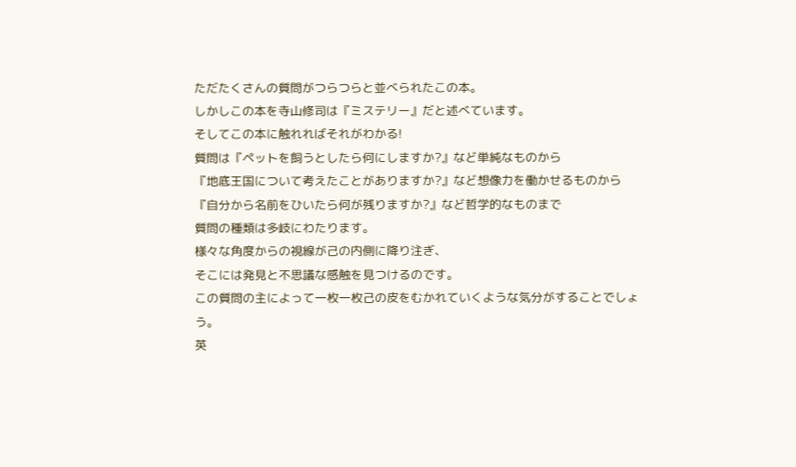ただたくさんの質問がつらつらと並べられたこの本。
しかしこの本を寺山修司は『ミステリー』だと述べています。
そしてこの本に触れればそれがわかる!
質問は『ペットを飼うとしたら何にしますか?』など単純なものから
『地底王国について考えたことがありますか?』など想像力を働かせるものから
『自分から名前をひいたら何が残りますか?』など哲学的なものまで
質問の種類は多岐にわたります。
様々な角度からの視線が己の内側に降り注ぎ、
そこには発見と不思議な感触を見つけるのです。
この質問の主によって一枚一枚己の皮をむかれていくような気分がすることでしょう。
英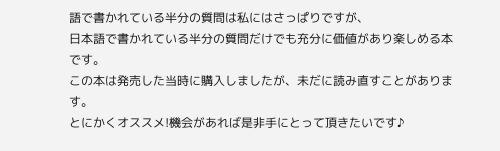語で書かれている半分の質問は私にはさっぱりですが、
日本語で書かれている半分の質問だけでも充分に価値があり楽しめる本です。
この本は発売した当時に購入しましたが、未だに読み直すことがあります。
とにかくオススメ!機会があれば是非手にとって頂きたいです♪